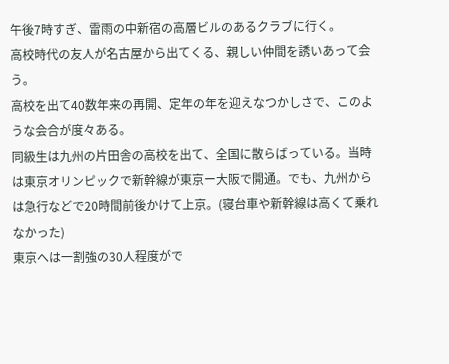午後7時すぎ、雷雨の中新宿の高層ビルのあるクラブに行く。
高校時代の友人が名古屋から出てくる、親しい仲間を誘いあって会う。
高校を出て40数年来の再開、定年の年を迎えなつかしさで、このような会合が度々ある。
同級生は九州の片田舎の高校を出て、全国に散らばっている。当時は東京オリンピックで新幹線が東京ー大阪で開通。でも、九州からは急行などで20時間前後かけて上京。(寝台車や新幹線は高くて乗れなかった)
東京へは一割強の30人程度がで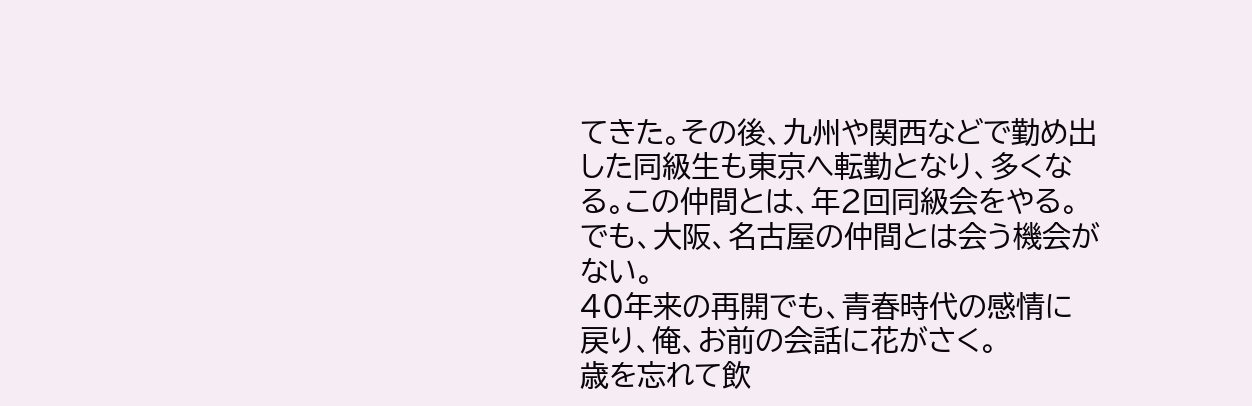てきた。その後、九州や関西などで勤め出した同級生も東京へ転勤となり、多くなる。この仲間とは、年2回同級会をやる。でも、大阪、名古屋の仲間とは会う機会がない。
40年来の再開でも、青春時代の感情に戻り、俺、お前の会話に花がさく。
歳を忘れて飲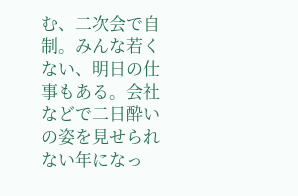む、二次会で自制。みんな若くない、明日の仕事もある。会社などで二日酔いの姿を見せられない年になっ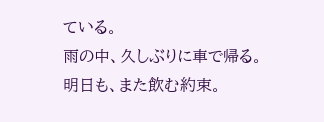ている。
雨の中、久しぶりに車で帰る。
明日も、また飲む約束。